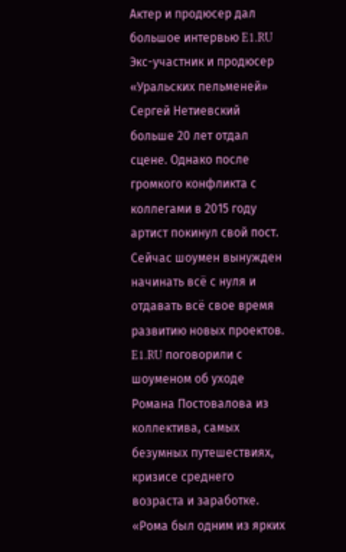Актер и продюсер дал большое интервью E1.RU
Экс-участник и продюсер «Уральских пельменей» Сергей Нетиевский больше 20 лет отдал сцене. Однако после громкого конфликта с коллегами в 2015 году артист покинул свой пост. Сейчас шоумен вынужден начинать всё с нуля и отдавать всё свое время развитию новых проектов.
E1.RU поговорили с шоуменом об уходе Романа Постовалова из коллектива, самых безумных путешествиях, кризисе среднего возраста и заработке.
«Рома был одним из ярких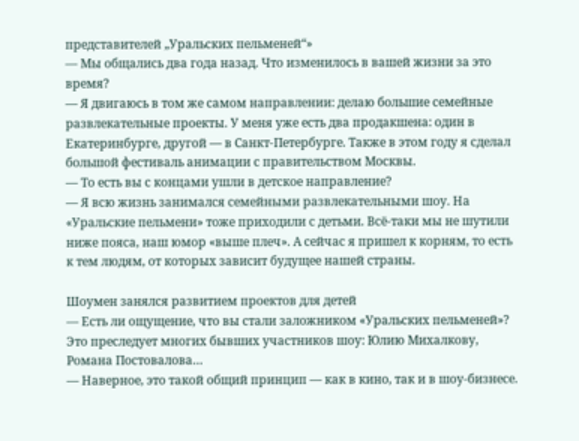представителей „Уральских пельменей“»
— Мы общались два года назад. Что изменилось в вашей жизни за это время?
— Я двигаюсь в том же самом направлении: делаю большие семейные развлекательные проекты. У меня уже есть два продакшена: один в Екатеринбурге, другой — в Санкт-Петербурге. Также в этом году я сделал большой фестиваль анимации с правительством Москвы.
— То есть вы с концами ушли в детское направление?
— Я всю жизнь занимался семейными развлекательными шоу. На «Уральские пельмени» тоже приходили с детьми. Всё-таки мы не шутили ниже пояса, наш юмор «выше плеч». А сейчас я пришел к корням, то есть к тем людям, от которых зависит будущее нашей страны.

Шоумен занялся развитием проектов для детей
— Есть ли ощущение, что вы стали заложником «Уральских пельменей»? Это преследует многих бывших участников шоу: Юлию Михалкову, Романа Постовалова…
— Наверное, это такой общий принцип — как в кино, так и в шоу-бизнесе.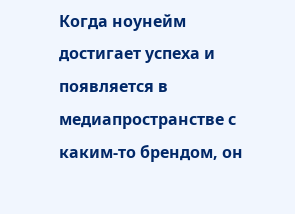Когда ноунейм достигает успеха и появляется в медиапространстве с каким-то брендом, он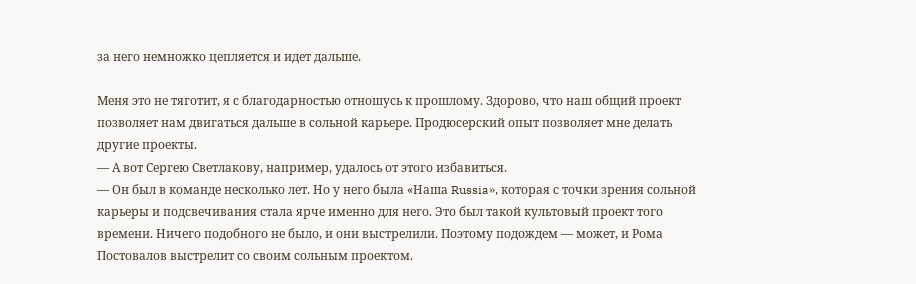за него немножко цепляется и идет дальше.

Меня это не тяготит, я с благодарностью отношусь к прошлому. Здорово, что наш общий проект позволяет нам двигаться дальше в сольной карьере. Продюсерский опыт позволяет мне делать другие проекты.
— А вот Сергею Светлакову, например, удалось от этого избавиться.
— Он был в команде несколько лет. Но у него была «Наша Russia», которая с точки зрения сольной карьеры и подсвечивания стала ярче именно для него. Это был такой культовый проект того времени. Ничего подобного не было, и они выстрелили. Поэтому подождем — может, и Рома Постовалов выстрелит со своим сольным проектом.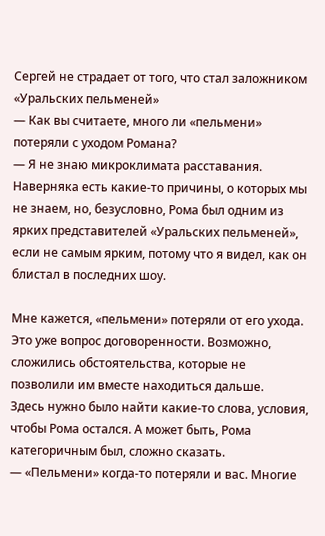Сергей не страдает от того, что стал заложником «Уральских пельменей»
— Как вы считаете, много ли «пельмени» потеряли с уходом Романа?
— Я не знаю микроклимата расставания. Наверняка есть какие-то причины, о которых мы не знаем, но, безусловно, Рома был одним из ярких представителей «Уральских пельменей», если не самым ярким, потому что я видел, как он блистал в последних шоу.

Мне кажется, «пельмени» потеряли от его ухода. Это уже вопрос договоренности. Возможно, сложились обстоятельства, которые не позволили им вместе находиться дальше.
Здесь нужно было найти какие-то слова, условия, чтобы Рома остался. А может быть, Рома категоричным был, сложно сказать.
— «Пельмени» когда-то потеряли и вас. Многие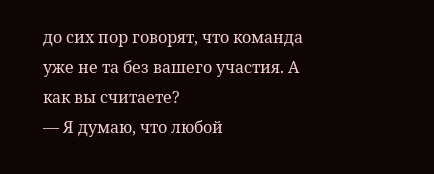до сих пор говорят, что команда уже не та без вашего участия. А как вы считаете?
— Я думаю, что любой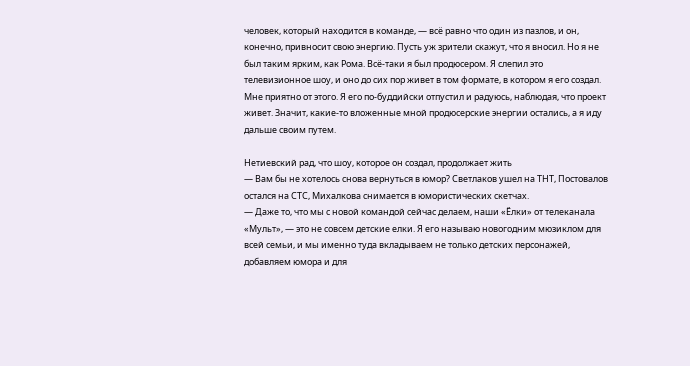человек, который находится в команде, — всё равно что один из пазлов, и он, конечно, привносит свою энергию. Пусть уж зрители скажут, что я вносил. Но я не был таким ярким, как Рома. Всё-таки я был продюсером. Я слепил это телевизионное шоу, и оно до сих пор живет в том формате, в котором я его создал.
Мне приятно от этого. Я его по-буддийски отпустил и радуюсь, наблюдая, что проект живет. Значит, какие-то вложенные мной продюсерские энергии остались, а я иду дальше своим путем.

Нетиевский рад, что шоу, которое он создал, продолжает жить
— Вам бы не хотелось снова вернуться в юмор? Светлаков ушел на ТНТ, Постовалов остался на СТС, Михалкова снимается в юмористических скетчах.
— Даже то, что мы с новой командой сейчас делаем, наши «Ёлки» от телеканала «Мульт», — это не совсем детские елки. Я его называю новогодним мюзиклом для всей семьи, и мы именно туда вкладываем не только детских персонажей, добавляем юмора и для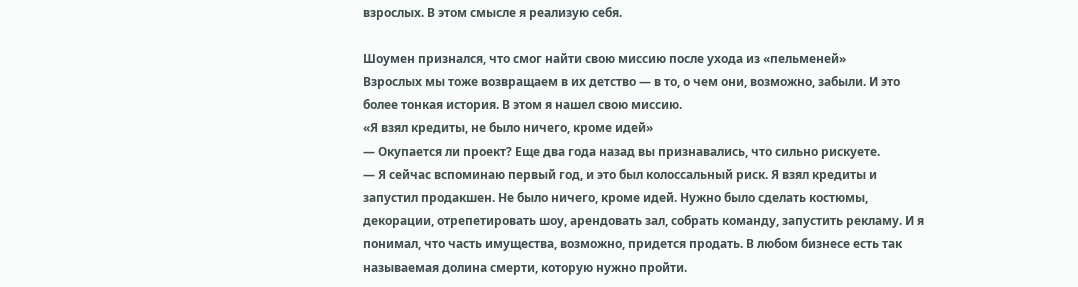взрослых. В этом смысле я реализую себя.

Шоумен признался, что смог найти свою миссию после ухода из «пельменей»
Взрослых мы тоже возвращаем в их детство — в то, о чем они, возможно, забыли. И это более тонкая история. В этом я нашел свою миссию.
«Я взял кредиты, не было ничего, кроме идей»
— Окупается ли проект? Еще два года назад вы признавались, что сильно рискуете.
— Я сейчас вспоминаю первый год, и это был колоссальный риск. Я взял кредиты и запустил продакшен. Не было ничего, кроме идей. Нужно было сделать костюмы, декорации, отрепетировать шоу, арендовать зал, собрать команду, запустить рекламу. И я понимал, что часть имущества, возможно, придется продать. В любом бизнесе есть так называемая долина смерти, которую нужно пройти.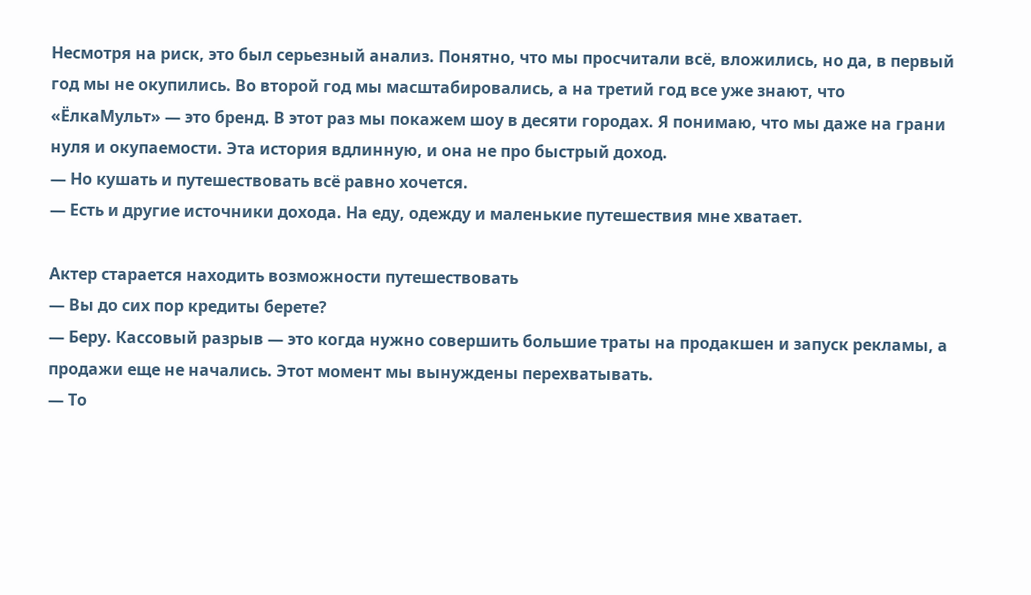Несмотря на риск, это был серьезный анализ. Понятно, что мы просчитали всё, вложились, но да, в первый год мы не окупились. Во второй год мы масштабировались, а на третий год все уже знают, что «ЁлкаМульт» — это бренд. В этот раз мы покажем шоу в десяти городах. Я понимаю, что мы даже на грани нуля и окупаемости. Эта история вдлинную, и она не про быстрый доход.
— Но кушать и путешествовать всё равно хочется.
— Есть и другие источники дохода. На еду, одежду и маленькие путешествия мне хватает.

Актер старается находить возможности путешествовать
— Вы до сих пор кредиты берете?
— Беру. Кассовый разрыв — это когда нужно совершить большие траты на продакшен и запуск рекламы, а продажи еще не начались. Этот момент мы вынуждены перехватывать.
— То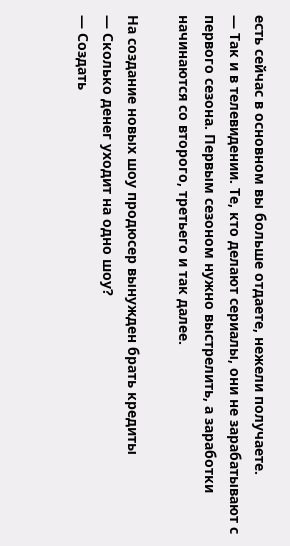есть сейчас в основном вы больше отдаете, нежели получаете.
— Так и в телевидении. Те, кто делают сериалы, они не зарабатывают с первого сезона. Первым сезоном нужно выстрелить, а заработки начинаются со второго, третьего и так далее.

На создание новых шоу продюсер вынужден брать кредиты
— Сколько денег уходит на одно шоу?
— Создать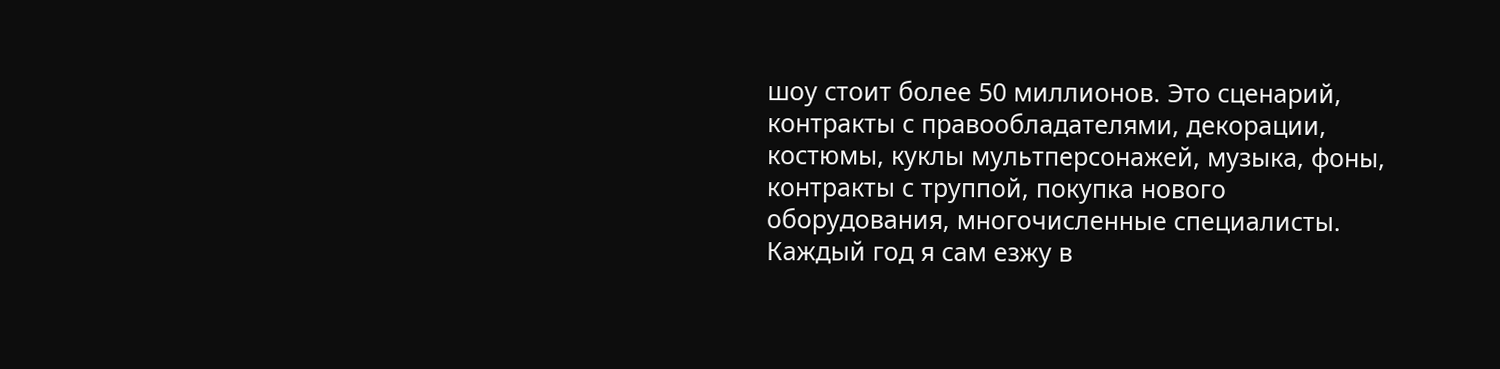шоу стоит более 50 миллионов. Это сценарий, контракты с правообладателями, декорации, костюмы, куклы мультперсонажей, музыка, фоны, контракты с труппой, покупка нового оборудования, многочисленные специалисты. Каждый год я сам езжу в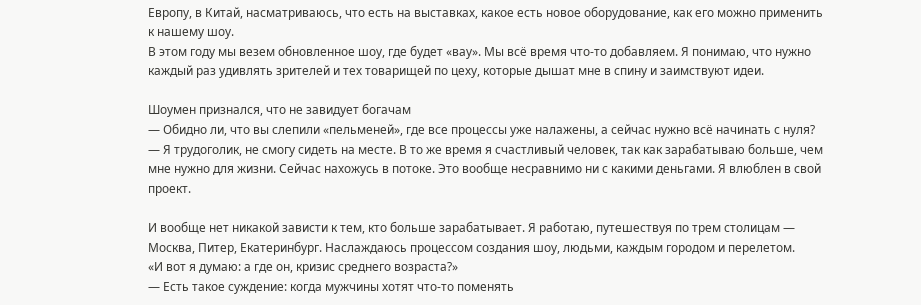Европу, в Китай, насматриваюсь, что есть на выставках, какое есть новое оборудование, как его можно применить к нашему шоу.
В этом году мы везем обновленное шоу, где будет «вау». Мы всё время что-то добавляем. Я понимаю, что нужно каждый раз удивлять зрителей и тех товарищей по цеху, которые дышат мне в спину и заимствуют идеи.

Шоумен признался, что не завидует богачам
— Обидно ли, что вы слепили «пельменей», где все процессы уже налажены, а сейчас нужно всё начинать с нуля?
— Я трудоголик, не смогу сидеть на месте. В то же время я счастливый человек, так как зарабатываю больше, чем мне нужно для жизни. Сейчас нахожусь в потоке. Это вообще несравнимо ни с какими деньгами. Я влюблен в свой проект.

И вообще нет никакой зависти к тем, кто больше зарабатывает. Я работаю, путешествуя по трем столицам — Москва, Питер, Екатеринбург. Наслаждаюсь процессом создания шоу, людьми, каждым городом и перелетом.
«И вот я думаю: а где он, кризис среднего возраста?»
— Есть такое суждение: когда мужчины хотят что-то поменять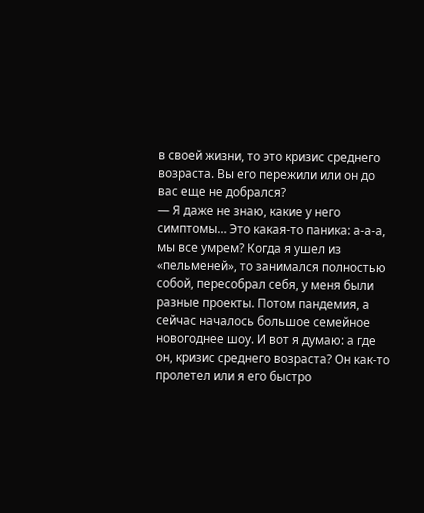в своей жизни, то это кризис среднего возраста. Вы его пережили или он до вас еще не добрался?
— Я даже не знаю, какие у него симптомы… Это какая-то паника: а-а-а, мы все умрем? Когда я ушел из «пельменей», то занимался полностью собой, пересобрал себя, у меня были разные проекты. Потом пандемия, а сейчас началось большое семейное новогоднее шоу. И вот я думаю: а где он, кризис среднего возраста? Он как-то пролетел или я его быстро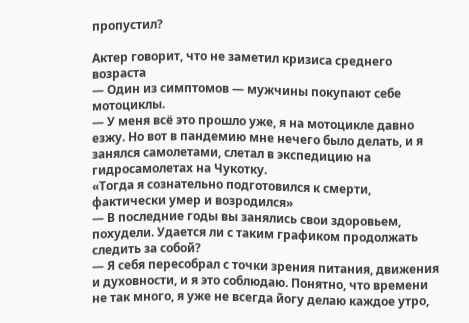пропустил?

Актер говорит, что не заметил кризиса среднего возраста
— Один из симптомов — мужчины покупают себе мотоциклы.
— У меня всё это прошло уже, я на мотоцикле давно езжу. Но вот в пандемию мне нечего было делать, и я занялся самолетами, слетал в экспедицию на гидросамолетах на Чукотку.
«Тогда я сознательно подготовился к смерти, фактически умер и возродился»
— В последние годы вы занялись свои здоровьем, похудели. Удается ли с таким графиком продолжать следить за собой?
— Я себя пересобрал с точки зрения питания, движения и духовности, и я это соблюдаю. Понятно, что времени не так много, я уже не всегда йогу делаю каждое утро,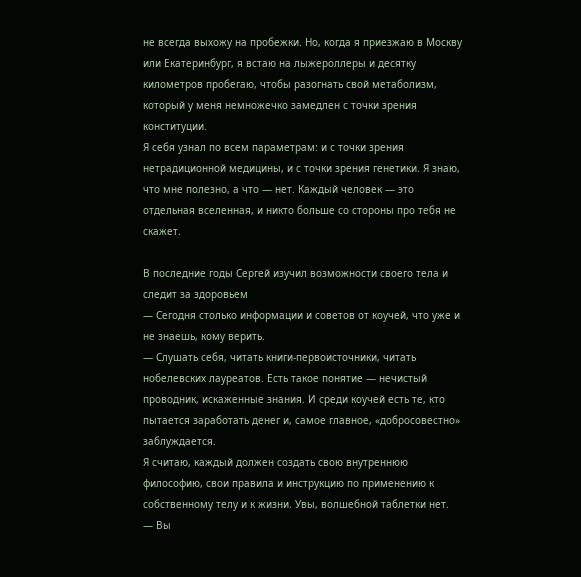не всегда выхожу на пробежки. Но, когда я приезжаю в Москву или Екатеринбург, я встаю на лыжероллеры и десятку километров пробегаю, чтобы разогнать свой метаболизм, который у меня немножечко замедлен с точки зрения конституции.
Я себя узнал по всем параметрам: и с точки зрения нетрадиционной медицины, и с точки зрения генетики. Я знаю, что мне полезно, а что — нет. Каждый человек — это отдельная вселенная, и никто больше со стороны про тебя не скажет.

В последние годы Сергей изучил возможности своего тела и следит за здоровьем
— Сегодня столько информации и советов от коучей, что уже и не знаешь, кому верить.
— Слушать себя, читать книги-первоисточники, читать нобелевских лауреатов. Есть такое понятие — нечистый проводник, искаженные знания. И среди коучей есть те, кто пытается заработать денег и, самое главное, «добросовестно» заблуждается.
Я считаю, каждый должен создать свою внутреннюю философию, свои правила и инструкцию по применению к собственному телу и к жизни. Увы, волшебной таблетки нет.
— Вы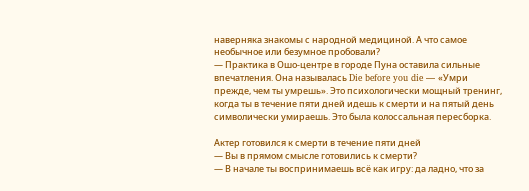наверняка знакомы с народной медициной. А что самое необычное или безумное пробовали?
— Практика в Ошо-центре в городе Пуна оставила сильные впечатления. Она называлась Die before you die — «Умри прежде, чем ты умрешь». Это психологически мощный тренинг, когда ты в течение пяти дней идешь к смерти и на пятый день символически умираешь. Это была колоссальная пересборка.

Актер готовился к смерти в течение пяти дней
— Вы в прямом смысле готовились к смерти?
— В начале ты воспринимаешь всё как игру: да ладно, что за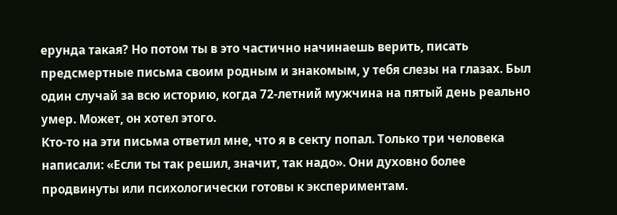ерунда такая? Но потом ты в это частично начинаешь верить, писать предсмертные письма своим родным и знакомым, у тебя слезы на глазах. Был один случай за всю историю, когда 72-летний мужчина на пятый день реально умер. Может, он хотел этого.
Кто-то на эти письма ответил мне, что я в секту попал. Только три человека написали: «Если ты так решил, значит, так надо». Они духовно более продвинуты или психологически готовы к экспериментам.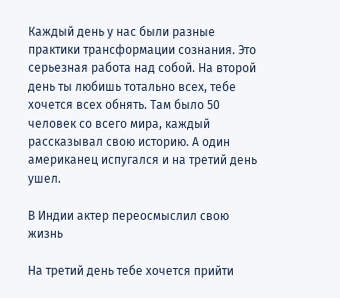Каждый день у нас были разные практики трансформации сознания. Это серьезная работа над собой. На второй день ты любишь тотально всех, тебе хочется всех обнять. Там было 50 человек со всего мира, каждый рассказывал свою историю. А один американец испугался и на третий день ушел.

В Индии актер переосмыслил свою жизнь

На третий день тебе хочется прийти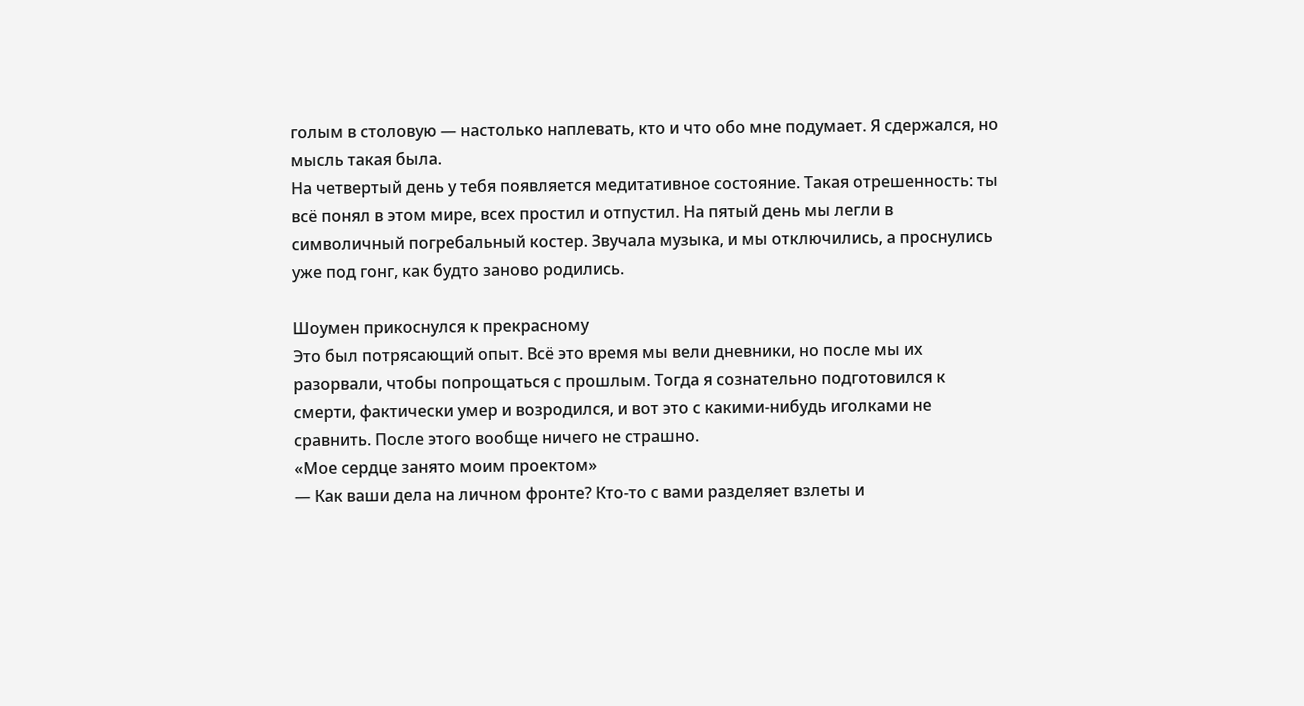голым в столовую — настолько наплевать, кто и что обо мне подумает. Я сдержался, но мысль такая была.
На четвертый день у тебя появляется медитативное состояние. Такая отрешенность: ты всё понял в этом мире, всех простил и отпустил. На пятый день мы легли в символичный погребальный костер. Звучала музыка, и мы отключились, а проснулись уже под гонг, как будто заново родились.

Шоумен прикоснулся к прекрасному
Это был потрясающий опыт. Всё это время мы вели дневники, но после мы их разорвали, чтобы попрощаться с прошлым. Тогда я сознательно подготовился к смерти, фактически умер и возродился, и вот это с какими-нибудь иголками не сравнить. После этого вообще ничего не страшно.
«Мое сердце занято моим проектом»
— Как ваши дела на личном фронте? Кто-то с вами разделяет взлеты и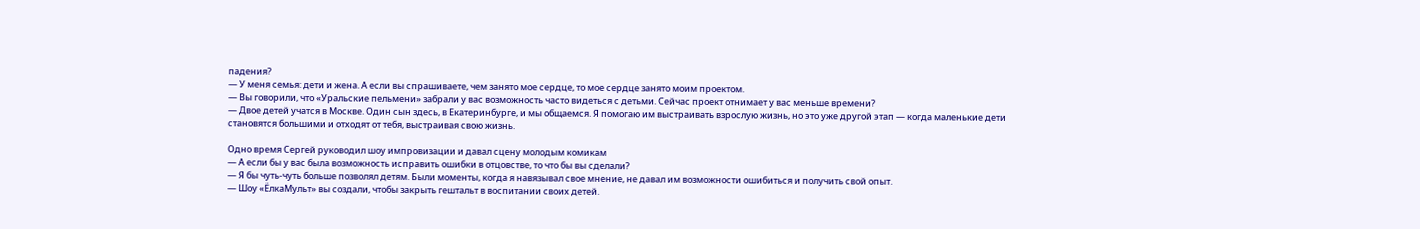падения?
— У меня семья: дети и жена. А если вы спрашиваете, чем занято мое сердце, то мое сердце занято моим проектом.
— Вы говорили, что «Уральские пельмени» забрали у вас возможность часто видеться с детьми. Сейчас проект отнимает у вас меньше времени?
— Двое детей учатся в Москве. Один сын здесь, в Екатеринбурге, и мы общаемся. Я помогаю им выстраивать взрослую жизнь, но это уже другой этап — когда маленькие дети становятся большими и отходят от тебя, выстраивая свою жизнь.

Одно время Сергей руководил шоу импровизации и давал сцену молодым комикам
— А если бы у вас была возможность исправить ошибки в отцовстве, то что бы вы сделали?
— Я бы чуть-чуть больше позволял детям. Были моменты, когда я навязывал свое мнение, не давал им возможности ошибиться и получить свой опыт.
— Шоу «ЁлкаМульт» вы создали, чтобы закрыть гештальт в воспитании своих детей.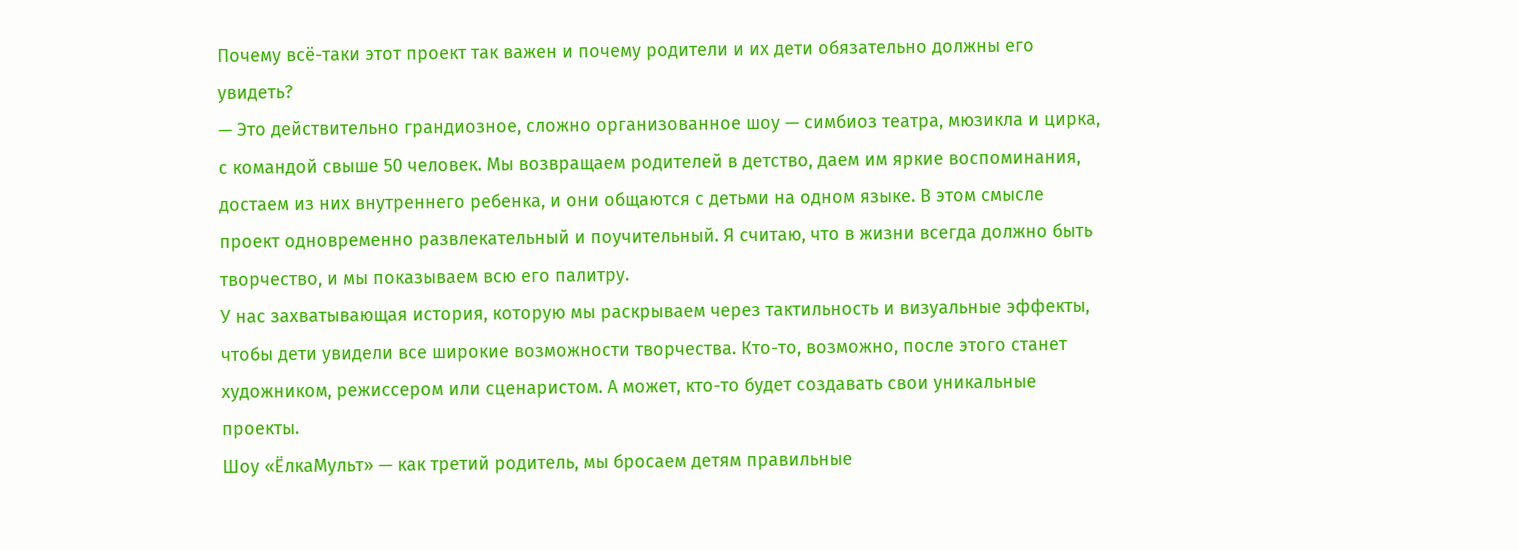Почему всё-таки этот проект так важен и почему родители и их дети обязательно должны его увидеть?
— Это действительно грандиозное, сложно организованное шоу — симбиоз театра, мюзикла и цирка, с командой свыше 50 человек. Мы возвращаем родителей в детство, даем им яркие воспоминания, достаем из них внутреннего ребенка, и они общаются с детьми на одном языке. В этом смысле проект одновременно развлекательный и поучительный. Я считаю, что в жизни всегда должно быть творчество, и мы показываем всю его палитру.
У нас захватывающая история, которую мы раскрываем через тактильность и визуальные эффекты, чтобы дети увидели все широкие возможности творчества. Кто-то, возможно, после этого станет художником, режиссером или сценаристом. А может, кто-то будет создавать свои уникальные проекты.
Шоу «ЁлкаМульт» — как третий родитель, мы бросаем детям правильные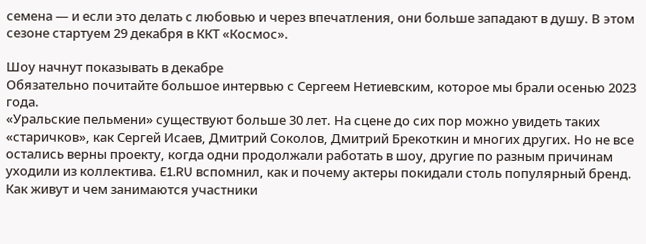семена — и если это делать с любовью и через впечатления, они больше западают в душу. В этом сезоне стартуем 29 декабря в ККТ «Космос».

Шоу начнут показывать в декабре
Обязательно почитайте большое интервью с Сергеем Нетиевским, которое мы брали осенью 2023 года.
«Уральские пельмени» существуют больше 30 лет. На сцене до сих пор можно увидеть таких «старичков», как Сергей Исаев, Дмитрий Соколов, Дмитрий Брекоткин и многих других. Но не все остались верны проекту, когда одни продолжали работать в шоу, другие по разным причинам уходили из коллектива. E1.RU вспомнил, как и почему актеры покидали столь популярный бренд.
Как живут и чем занимаются участники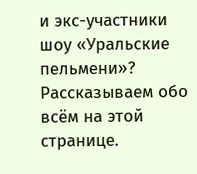и экс-участники шоу «Уральские пельмени»? Рассказываем обо всём на этой странице.